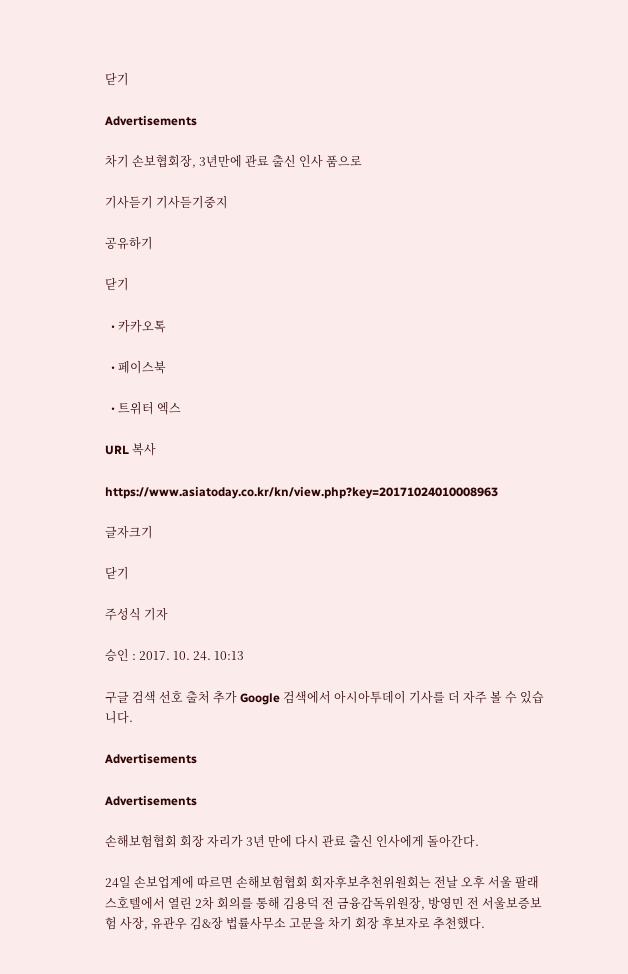닫기

Advertisements

차기 손보협회장, 3년만에 관료 출신 인사 품으로

기사듣기 기사듣기중지

공유하기

닫기

  • 카카오톡

  • 페이스북

  • 트위터 엑스

URL 복사

https://www.asiatoday.co.kr/kn/view.php?key=20171024010008963

글자크기

닫기

주성식 기자

승인 : 2017. 10. 24. 10:13

구글 검색 선호 출처 추가 Google 검색에서 아시아투데이 기사를 더 자주 볼 수 있습니다.

Advertisements

Advertisements

손해보험협회 회장 자리가 3년 만에 다시 관료 출신 인사에게 돌아간다.

24일 손보업계에 따르면 손해보험협회 회자후보추천위원회는 전날 오후 서울 팔래스호텔에서 열린 2차 회의를 통해 김용덕 전 금융감독위원장, 방영민 전 서울보증보험 사장, 유관우 김&장 법률사무소 고문을 차기 회장 후보자로 추천했다.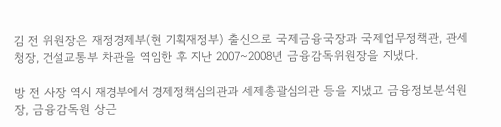김 전 위원장은 재정경제부(현 기획재정부) 출신으로 국제금융국장과 국제업무정책관, 관세청장, 건설교통부 차관을 역임한 후 지난 2007~2008년 금융감독위원장을 지냈다.

방 전 사장 역시 재경부에서 경제정책심의관과 세제총괄심의관 등을 지냈고 금융정보분석원장, 금융감독원 상근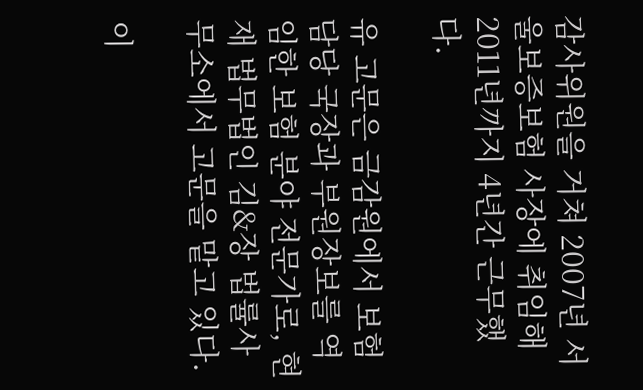감사위원을 거쳐 2007년 서울보증보험 사장에 취임해 2011년까지 4년간 근무했다.

유 고문은 금감원에서 보험담당 국장과 부원장보를 역임한 보험 분야 전문가로, 현재 법무법인 김&장 법률사무소에서 고문을 맡고 있다.

이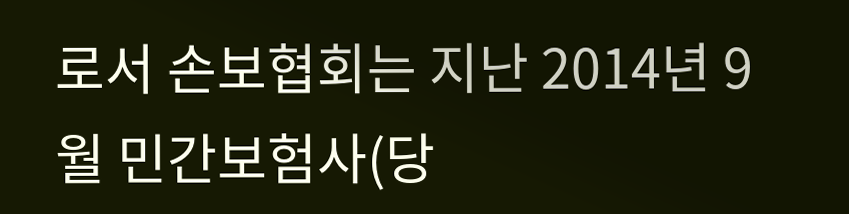로서 손보협회는 지난 2014년 9월 민간보험사(당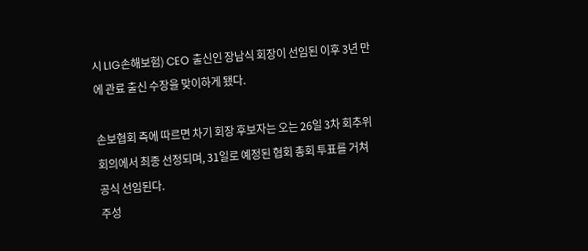시 LIG손해보험) CEO 출신인 장남식 회장이 선임된 이후 3년 만에 관료 출신 수장을 맞이하게 됐다.

손보협회 측에 따르면 차기 회장 후보자는 오는 26일 3차 회추위 회의에서 최종 선정되며, 31일로 예정된 협회 총회 투표를 거쳐 공식 선임된다.
주성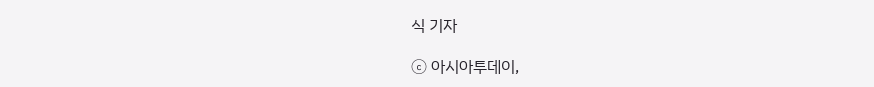식 기자

ⓒ 아시아투데이,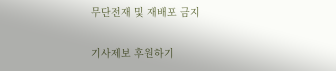무단전재 및 재배포 금지

기사제보 후원하기